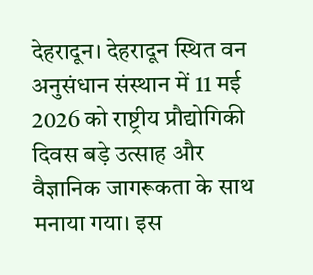देहरादून। देहरादून स्थित वन अनुसंधान संस्थान में 11 मई 2026 को राष्ट्रीय प्रौद्योगिकी दिवस बड़े उत्साह और वैज्ञानिक जागरूकता के साथ मनाया गया। इस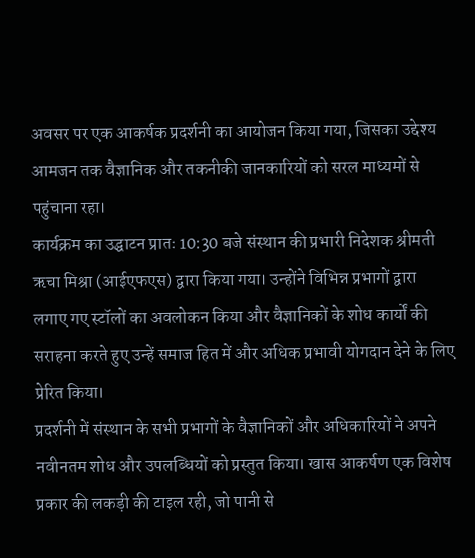अवसर पर एक आकर्षक प्रदर्शनी का आयोजन किया गया, जिसका उद्देश्य आमजन तक वैज्ञानिक और तकनीकी जानकारियों को सरल माध्यमों से पहुंचाना रहा।
कार्यक्रम का उद्घाटन प्रातः 10:30 बजे संस्थान की प्रभारी निदेशक श्रीमती ऋचा मिश्रा (आईएफएस) द्वारा किया गया। उन्होंने विभिन्न प्रभागों द्वारा लगाए गए स्टॉलों का अवलोकन किया और वैज्ञानिकों के शोध कार्यों की सराहना करते हुए उन्हें समाज हित में और अधिक प्रभावी योगदान देने के लिए प्रेरित किया।
प्रदर्शनी में संस्थान के सभी प्रभागों के वैज्ञानिकों और अधिकारियों ने अपने नवीनतम शोध और उपलब्धियों को प्रस्तुत किया। खास आकर्षण एक विशेष प्रकार की लकड़ी की टाइल रही, जो पानी से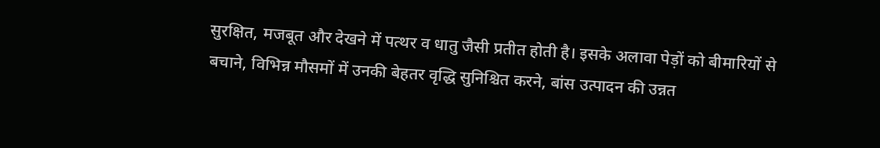सुरक्षित, मजबूत और देखने में पत्थर व धातु जैसी प्रतीत होती है। इसके अलावा पेड़ों को बीमारियों से बचाने, विभिन्न मौसमों में उनकी बेहतर वृद्धि सुनिश्चित करने, बांस उत्पादन की उन्नत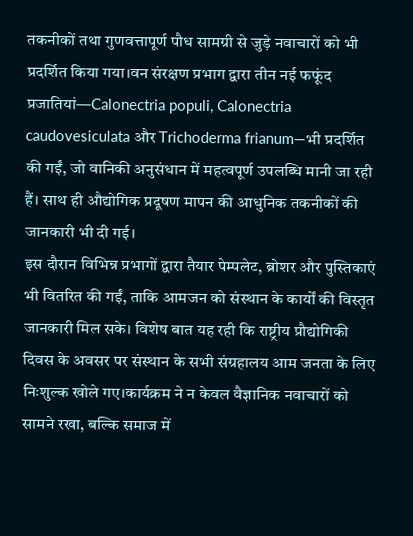तकनीकों तथा गुणवत्तापूर्ण पौध सामग्री से जुड़े नवाचारों को भी प्रदर्शित किया गया।वन संरक्षण प्रभाग द्वारा तीन नई फफूंद प्रजातियां—Calonectria populi, Calonectria caudovesiculata और Trichoderma frianum—भी प्रदर्शित की गईं, जो वानिकी अनुसंधान में महत्वपूर्ण उपलब्धि मानी जा रही हैं। साथ ही औद्योगिक प्रदूषण मापन की आधुनिक तकनीकों की जानकारी भी दी गई।
इस दौरान विभिन्न प्रभागों द्वारा तैयार पेम्पलेट, ब्रोशर और पुस्तिकाएं भी वितरित की गईं, ताकि आमजन को संस्थान के कार्यों की विस्तृत जानकारी मिल सके। विशेष बात यह रही कि राष्ट्रीय प्रौद्योगिकी दिवस के अवसर पर संस्थान के सभी संग्रहालय आम जनता के लिए निःशुल्क खोले गए।कार्यक्रम ने न केवल वैज्ञानिक नवाचारों को सामने रखा, बल्कि समाज में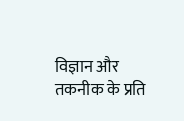विज्ञान और तकनीक के प्रति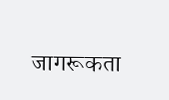जागरूकता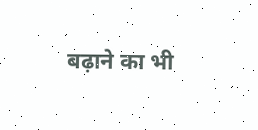बढ़ाने का भी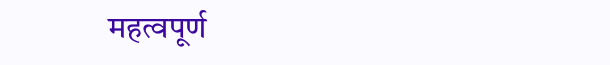महत्वपूर्ण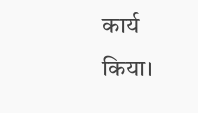कार्य किया।